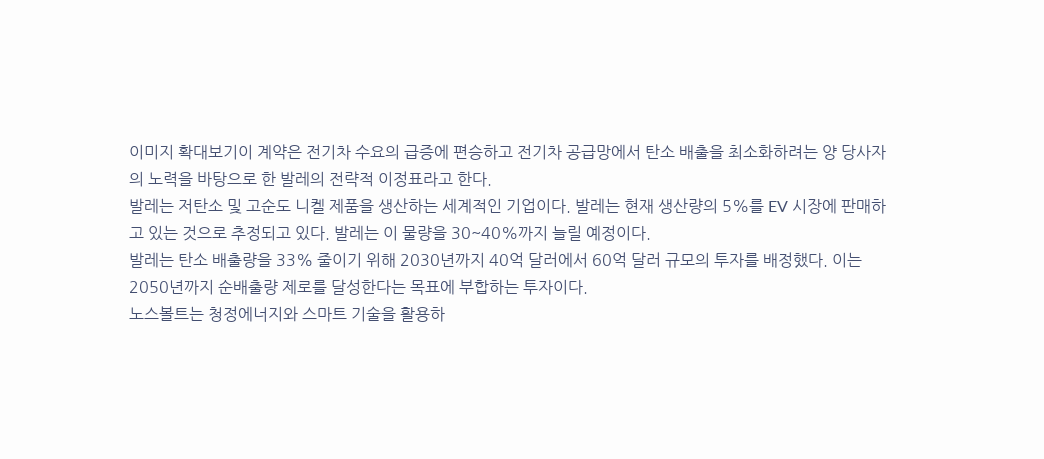이미지 확대보기이 계약은 전기차 수요의 급증에 편승하고 전기차 공급망에서 탄소 배출을 최소화하려는 양 당사자의 노력을 바탕으로 한 발레의 전략적 이정표라고 한다.
발레는 저탄소 및 고순도 니켈 제품을 생산하는 세계적인 기업이다. 발레는 현재 생산량의 5%를 EV 시장에 판매하고 있는 것으로 추정되고 있다. 발레는 이 물량을 30~40%까지 늘릴 예정이다.
발레는 탄소 배출량을 33% 줄이기 위해 2030년까지 40억 달러에서 60억 달러 규모의 투자를 배정했다. 이는 2050년까지 순배출량 제로를 달성한다는 목표에 부합하는 투자이다.
노스볼트는 청정에너지와 스마트 기술을 활용하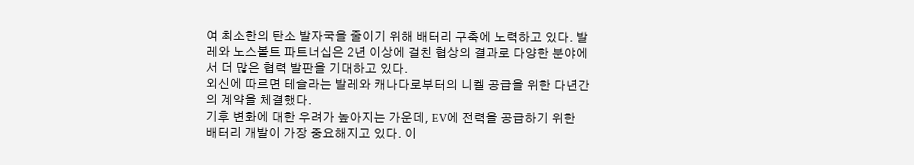여 최소한의 탄소 발자국을 줄이기 위해 배터리 구축에 노력하고 있다. 발레와 노스볼트 파트너십은 2년 이상에 걸친 협상의 결과로 다양한 분야에서 더 많은 협력 발판을 기대하고 있다.
외신에 따르면 테슬라는 발레와 캐나다로부터의 니켈 공급을 위한 다년간의 계약을 체결했다.
기후 변화에 대한 우려가 높아지는 가운데, EV에 전력을 공급하기 위한 배터리 개발이 가장 중요해지고 있다. 이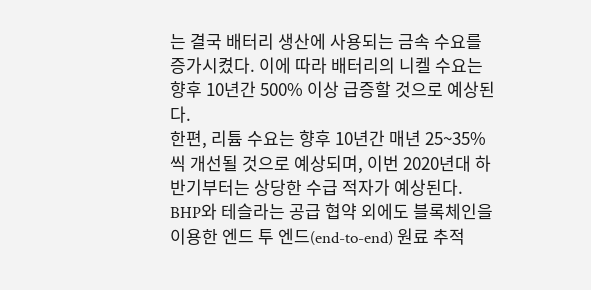는 결국 배터리 생산에 사용되는 금속 수요를 증가시켰다. 이에 따라 배터리의 니켈 수요는 향후 10년간 500% 이상 급증할 것으로 예상된다.
한편, 리튬 수요는 향후 10년간 매년 25~35%씩 개선될 것으로 예상되며, 이번 2020년대 하반기부터는 상당한 수급 적자가 예상된다.
BHP와 테슬라는 공급 협약 외에도 블록체인을 이용한 엔드 투 엔드(end-to-end) 원료 추적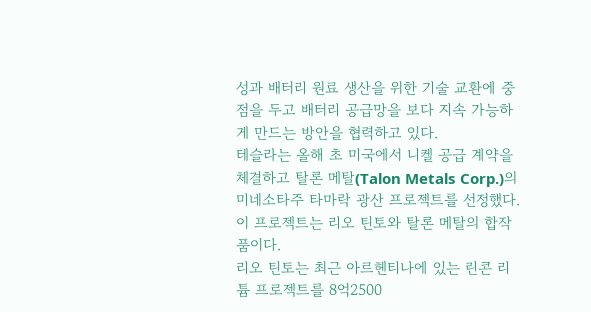성과 배터리 원료 생산을 위한 기술 교환에 중점을 두고 배터리 공급망을 보다 지속 가능하게 만드는 방안을 협력하고 있다.
테슬라는 올해 초 미국에서 니켈 공급 계약을 체결하고 탈론 메탈(Talon Metals Corp.)의 미네소타주 타마락 광산 프로젝트를 선정했다. 이 프로젝트는 리오 틴토와 탈론 메탈의 합작품이다.
리오 틴토는 최근 아르헨티나에 있는 린콘 리튬 프로젝트를 8억2500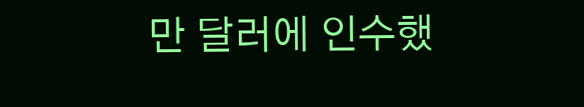만 달러에 인수했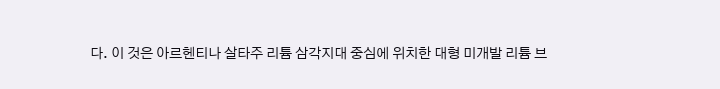다. 이 것은 아르헨티나 살타주 리튬 삼각지대 중심에 위치한 대형 미개발 리튬 브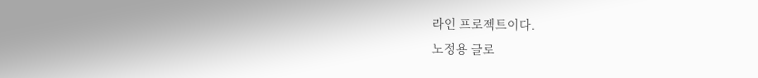라인 프로젝트이다.
노정용 글로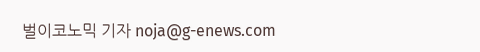벌이코노믹 기자 noja@g-enews.com